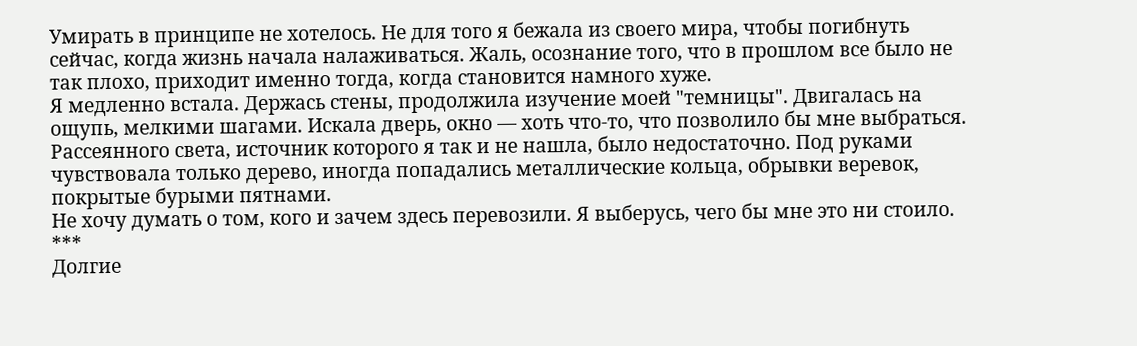Умирать в принципе не хотелось. Не для того я бежала из своего мира, чтобы погибнуть сейчас, когда жизнь начала налаживаться. Жаль, осознание того, что в прошлом все было не так плохо, приходит именно тогда, когда становится намного хуже.
Я медленно встала. Держась стены, продолжила изучение моей "темницы". Двигалась на ощупь, мелкими шагами. Искала дверь, окно — хоть что-то, что позволило бы мне выбраться. Рассеянного света, источник которого я так и не нашла, было недостаточно. Под руками чувствовала только дерево, иногда попадались металлические кольца, обрывки веревок, покрытые бурыми пятнами.
Не хочу думать о том, кого и зачем здесь перевозили. Я выберусь, чего бы мне это ни стоило.
***
Долгие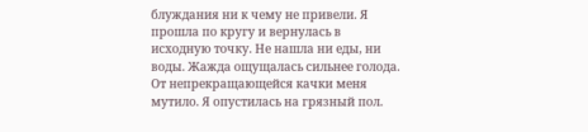блуждания ни к чему не привели. Я прошла по кругу и вернулась в исходную точку. Не нашла ни еды, ни воды. Жажда ощущалась сильнее голода. От непрекращающейся качки меня мутило. Я опустилась на грязный пол.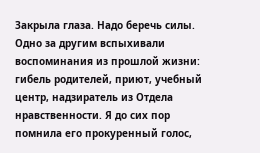Закрыла глаза. Надо беречь силы.
Одно за другим вспыхивали воспоминания из прошлой жизни: гибель родителей, приют, учебный центр, надзиратель из Отдела нравственности. Я до сих пор помнила его прокуренный голос,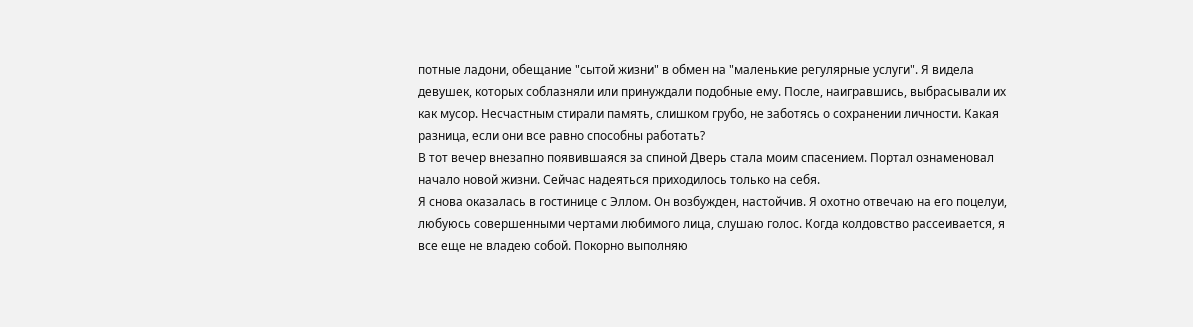потные ладони, обещание "сытой жизни" в обмен на "маленькие регулярные услуги". Я видела девушек, которых соблазняли или принуждали подобные ему. После, наигравшись, выбрасывали их как мусор. Несчастным стирали память, слишком грубо, не заботясь о сохранении личности. Какая разница, если они все равно способны работать?
В тот вечер внезапно появившаяся за спиной Дверь стала моим спасением. Портал ознаменовал начало новой жизни. Сейчас надеяться приходилось только на себя.
Я снова оказалась в гостинице с Эллом. Он возбужден, настойчив. Я охотно отвечаю на его поцелуи, любуюсь совершенными чертами любимого лица, слушаю голос. Когда колдовство рассеивается, я все еще не владею собой. Покорно выполняю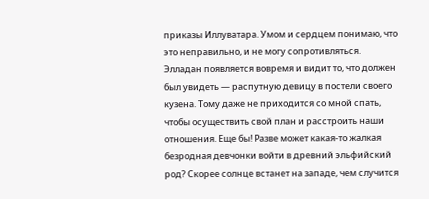приказы Иллуватара. Умом и сердцем понимаю, что это неправильно, и не могу сопротивляться.
Элладан появляется вовремя и видит то, что должен был увидеть — распутную девицу в постели своего кузена. Тому даже не приходится со мной спать, чтобы осуществить свой план и расстроить наши отношения. Еще бы! Разве может какая-то жалкая безродная девчонки войти в древний эльфийский род? Скорее солнце встанет на западе, чем случится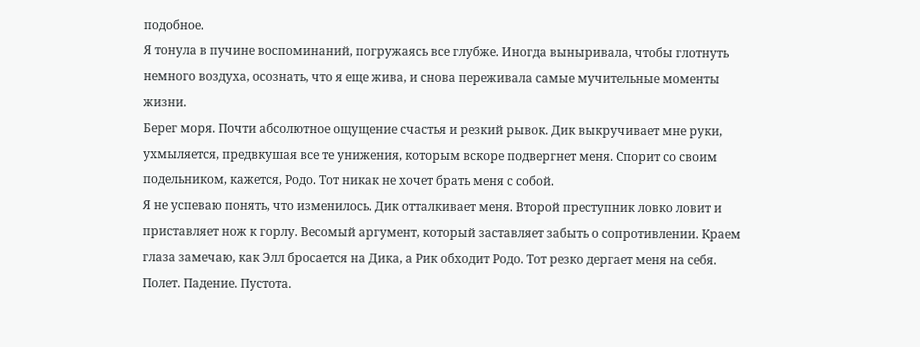подобное.
Я тонула в пучине воспоминаний, погружаясь все глубже. Иногда выныривала, чтобы глотнуть немного воздуха, осознать, что я еще жива, и снова переживала самые мучительные моменты жизни.
Берег моря. Почти абсолютное ощущение счастья и резкий рывок. Дик выкручивает мне руки, ухмыляется, предвкушая все те унижения, которым вскоре подвергнет меня. Спорит со своим подельником, кажется, Родо. Тот никак не хочет брать меня с собой.
Я не успеваю понять, что изменилось. Дик отталкивает меня. Второй преступник ловко ловит и приставляет нож к горлу. Весомый аргумент, который заставляет забыть о сопротивлении. Краем глаза замечаю, как Элл бросается на Дика, а Рик обходит Родо. Тот резко дергает меня на себя. Полет. Падение. Пустота.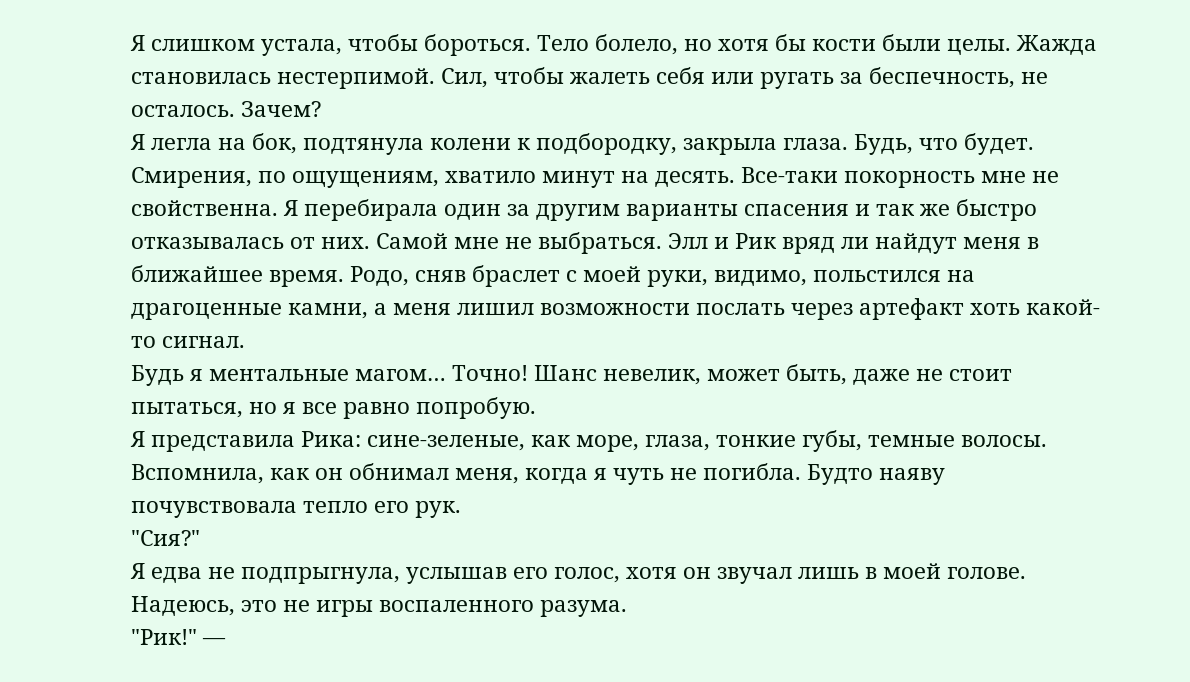Я слишком устала, чтобы бороться. Тело болело, но хотя бы кости были целы. Жажда становилась нестерпимой. Сил, чтобы жалеть себя или ругать за беспечность, не осталось. Зачем?
Я легла на бок, подтянула колени к подбородку, закрыла глаза. Будь, что будет.
Смирения, по ощущениям, хватило минут на десять. Все-таки покорность мне не свойственна. Я перебирала один за другим варианты спасения и так же быстро отказывалась от них. Самой мне не выбраться. Элл и Рик вряд ли найдут меня в ближайшее время. Родо, сняв браслет с моей руки, видимо, польстился на драгоценные камни, а меня лишил возможности послать через артефакт хоть какой-то сигнал.
Будь я ментальные магом… Точно! Шанс невелик, может быть, даже не стоит пытаться, но я все равно попробую.
Я представила Рика: сине-зеленые, как море, глаза, тонкие губы, темные волосы. Вспомнила, как он обнимал меня, когда я чуть не погибла. Будто наяву почувствовала тепло его рук.
"Сия?"
Я едва не подпрыгнула, услышав его голос, хотя он звучал лишь в моей голове. Надеюсь, это не игры воспаленного разума.
"Рик!" —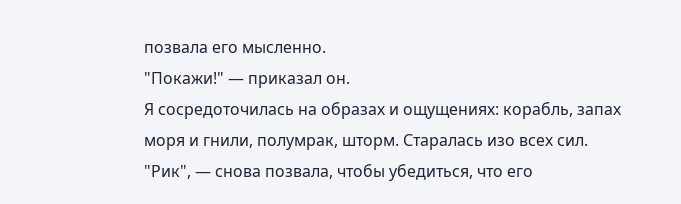позвала его мысленно.
"Покажи!" — приказал он.
Я сосредоточилась на образах и ощущениях: корабль, запах моря и гнили, полумрак, шторм. Старалась изо всех сил.
"Рик", — снова позвала, чтобы убедиться, что его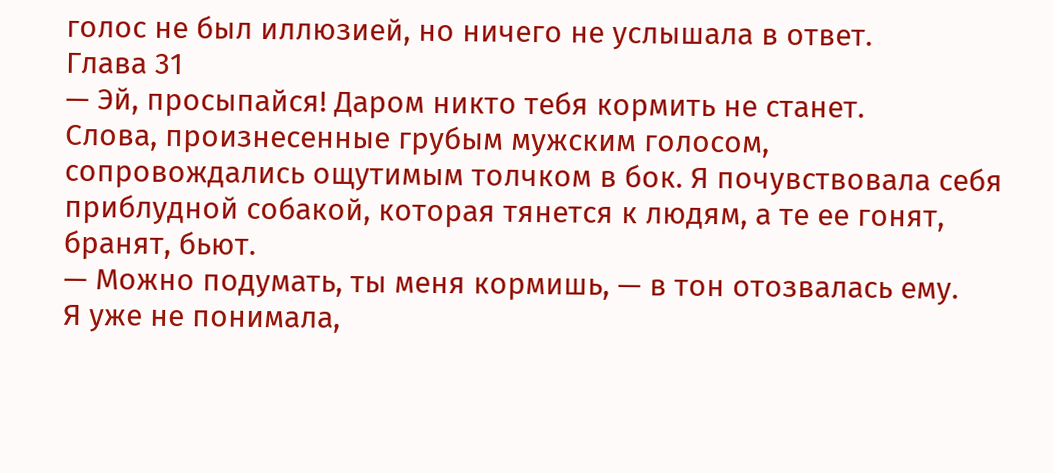голос не был иллюзией, но ничего не услышала в ответ.
Глава 31
— Эй, просыпайся! Даром никто тебя кормить не станет.
Слова, произнесенные грубым мужским голосом, сопровождались ощутимым толчком в бок. Я почувствовала себя приблудной собакой, которая тянется к людям, а те ее гонят, бранят, бьют.
— Можно подумать, ты меня кормишь, — в тон отозвалась ему.
Я уже не понимала,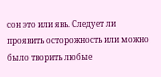сон это или явь. Следует ли проявить осторожность или можно было творить любые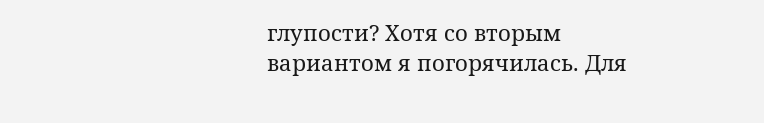глупости? Хотя со вторым вариантом я погорячилась. Для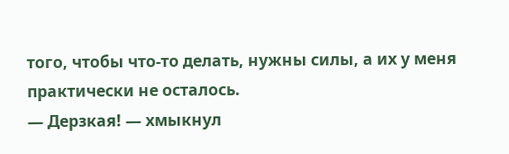того, чтобы что-то делать, нужны силы, а их у меня практически не осталось.
— Дерзкая! — хмыкнул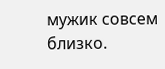мужик совсем близко.